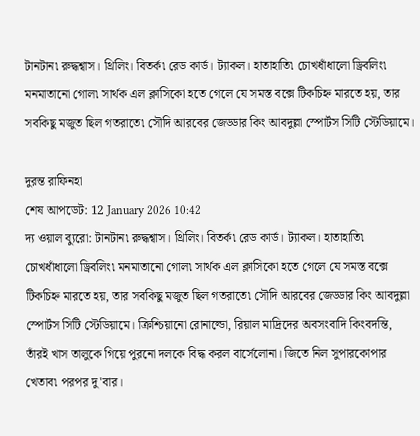টানটান৷ রুদ্ধশ্বাস। থ্রিলিং। বিতর্ক৷ রেড কার্ড। ট্যাকল। হাতাহাতি৷ চোখধাঁধালো ড্রিবলিং৷ মনমাতানো গোল৷ সার্থক এল ক্লাসিকো হতে গেলে যে সমস্ত বক্সে টিকচিহ্ন মারতে হয়, তার সবকিছু মজুত ছিল গতরাতে৷ সৌদি আরবের জেড্ডার কিং আবদুল্লা স্পোর্টস সিটি স্টেডিয়ামে।

দুরন্ত রাফিনহা
শেষ আপডেট: 12 January 2026 10:42
দ্য ওয়াল ব্যুরো: টানটান৷ রুদ্ধশ্বাস। থ্রিলিং। বিতর্ক৷ রেড কার্ড। ট্যাকল। হাতাহাতি৷ চোখধাঁধালো ড্রিবলিং৷ মনমাতানো গোল৷ সার্থক এল ক্লাসিকো হতে গেলে যে সমস্ত বক্সে টিকচিহ্ন মারতে হয়, তার সবকিছু মজুত ছিল গতরাতে৷ সৌদি আরবের জেড্ডার কিং আবদুল্লা স্পোর্টস সিটি স্টেডিয়ামে। ক্রিশ্চিয়ানো রোনাল্ডো, রিয়াল মাদ্রিদের অবসংবাদি কিংবদন্তি, তাঁরই খাস তালুকে গিয়ে পুরনো দলকে বিদ্ধ করল বার্সেলোনা। জিতে নিল সুপারকোপার খেতাব৷ পরপর দু'বার।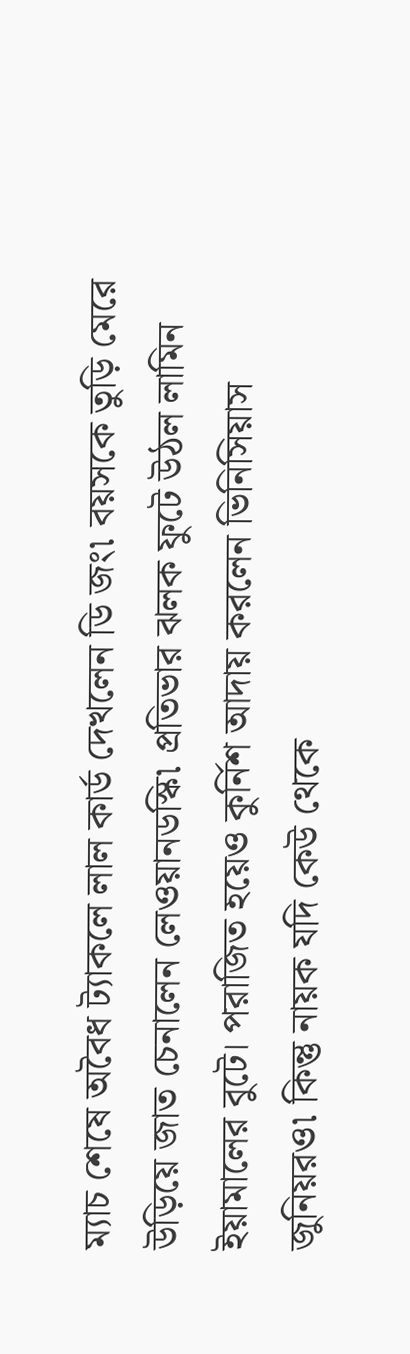ম্যাচ শেষে অবৈধ ট্যাকলে লাল কার্ড দেখলেন ডি জং৷ বয়সকে তুড়ি মেরে উড়িয়ে জাত চেনালেন লেওয়ানডস্কি৷ প্রতিভার ঝলক ফুটে উঠল লামিন ইয়ামালের বুটে। পরাজিত হয়েও কুর্নিশ আদায় করলেন ভিনিসিয়াস জুনিয়রও৷ কিন্তু নায়ক যদি কেউ থেকে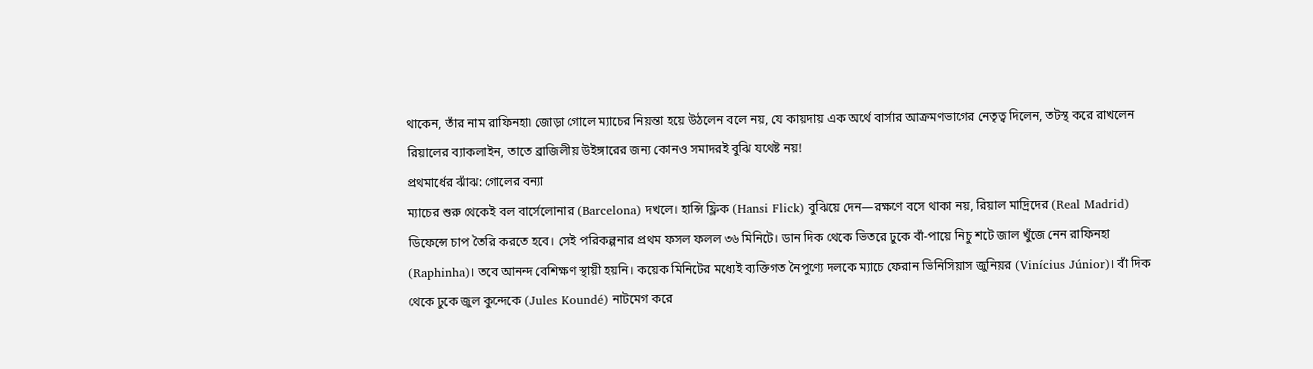থাকেন, তাঁর নাম রাফিনহা৷ জোড়া গোলে ম্যাচের নিয়ন্তা হয়ে উঠলেন বলে নয়, যে কায়দায় এক অর্থে বার্সার আক্রমণভাগের নেতৃত্ব দিলেন, তটস্থ করে রাখলেন রিয়ালের ব্যাকলাইন, তাতে ব্রাজিলীয় উইঙ্গারের জন্য কোনও সমাদরই বুঝি যথেষ্ট নয়!
প্রথমার্ধের ঝাঁঝ: গোলের বন্যা
ম্যাচের শুরু থেকেই বল বার্সেলোনার (Barcelona) দখলে। হান্সি ফ্লিক (Hansi Flick) বুঝিয়ে দেন—রক্ষণে বসে থাকা নয়, রিয়াল মাদ্রিদের (Real Madrid) ডিফেন্সে চাপ তৈরি করতে হবে। সেই পরিকল্পনার প্রথম ফসল ফলল ৩৬ মিনিটে। ডান দিক থেকে ভিতরে ঢুকে বাঁ-পায়ে নিচু শটে জাল খুঁজে নেন রাফিনহা (Raphinha)। তবে আনন্দ বেশিক্ষণ স্থায়ী হয়নি। কয়েক মিনিটের মধ্যেই ব্যক্তিগত নৈপুণ্যে দলকে ম্যাচে ফেরান ভিনিসিয়াস জুনিয়র (Vinícius Júnior)। বাঁ দিক থেকে ঢুকে জুল কুন্দেকে (Jules Koundé) নাটমেগ করে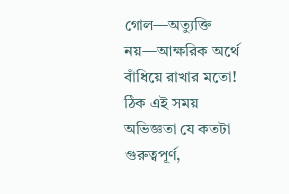গোল—অত্যুক্তি নয়—আক্ষরিক অর্থে বাঁধিয়ে রাখার মতো!
ঠিক এই সময় অভিজ্ঞতা যে কতটা গুরুত্বপূর্ণ,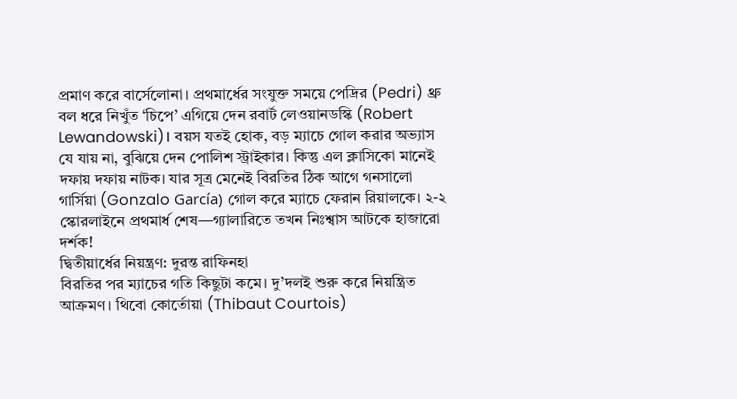প্রমাণ করে বার্সেলোনা। প্রথমার্ধের সংযুক্ত সময়ে পেদ্রির (Pedri) থ্রু বল ধরে নিখুঁত ‘চিপে’ এগিয়ে দেন রবার্ট লেওয়ানডস্কি (Robert Lewandowski)। বয়স যতই হোক, বড় ম্যাচে গোল করার অভ্যাস যে যায় না, বুঝিয়ে দেন পোলিশ স্ট্রাইকার। কিন্তু এল ক্লাসিকো মানেই দফায় দফায় নাটক। যার সূত্র মেনেই বিরতির ঠিক আগে গনসালো গার্সিয়া (Gonzalo García) গোল করে ম্যাচে ফেরান রিয়ালকে। ২-২ স্কোরলাইনে প্রথমার্ধ শেষ—গ্যালারিতে তখন নিঃশ্বাস আটকে হাজারো দর্শক!
দ্বিতীয়ার্ধের নিয়ন্ত্রণ: দুরন্ত রাফিনহা
বিরতির পর ম্যাচের গতি কিছুটা কমে। দু’দলই শুরু করে নিয়ন্ত্রিত আক্রমণ। থিবো কোর্তোয়া (Thibaut Courtois)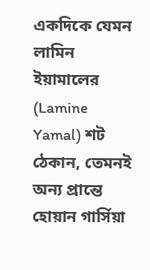একদিকে যেমন লামিন ইয়ামালের (Lamine Yamal) শট ঠেকান, তেমনই অন্য প্রান্তে হোয়ান গার্সিয়া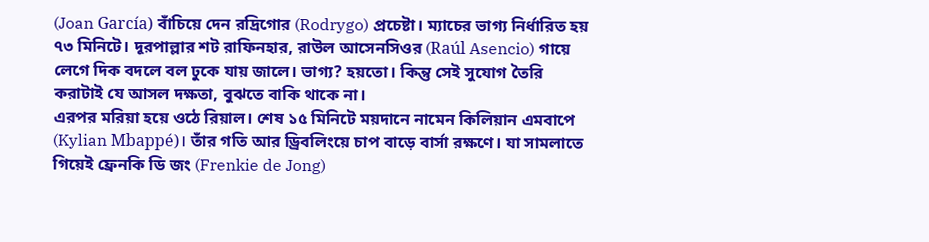(Joan García) বাঁচিয়ে দেন রদ্রিগোর (Rodrygo) প্রচেষ্টা। ম্যাচের ভাগ্য নির্ধারিত হয় ৭৩ মিনিটে। দূরপাল্লার শট রাফিনহার, রাউল আসেনসিওর (Raúl Asencio) গায়ে লেগে দিক বদলে বল ঢুকে যায় জালে। ভাগ্য? হয়তো। কিন্তু সেই সুযোগ তৈরি করাটাই যে আসল দক্ষতা, বুঝতে বাকি থাকে না।
এরপর মরিয়া হয়ে ওঠে রিয়াল। শেষ ১৫ মিনিটে ময়দানে নামেন কিলিয়ান এমবাপে (Kylian Mbappé)। তাঁর গতি আর ড্রিবলিংয়ে চাপ বাড়ে বার্সা রক্ষণে। যা সামলাতে গিয়েই ফ্রেনকি ডি জং (Frenkie de Jong)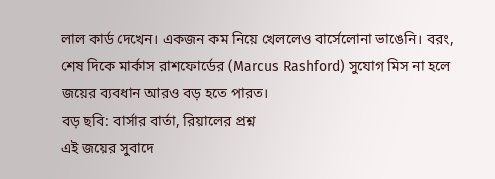লাল কার্ড দেখেন। একজন কম নিয়ে খেললেও বার্সেলোনা ভাঙেনি। বরং, শেষ দিকে মার্কাস রাশফোর্ডের (Marcus Rashford) সুযোগ মিস না হলে জয়ের ব্যবধান আরও বড় হতে পারত।
বড় ছবি: বার্সার বার্তা, রিয়ালের প্রশ্ন
এই জয়ের সুবাদে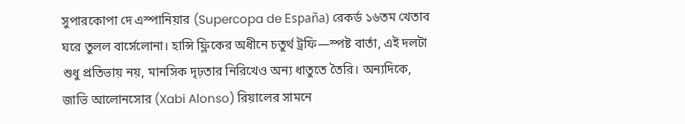সুপারকোপা দে এস্পানিয়ার (Supercopa de España) রেকর্ড ১৬তম খেতাব ঘরে তুলল বার্সেলোনা। হান্সি ফ্লিকের অধীনে চতুর্থ ট্রফি—স্পষ্ট বার্তা, এই দলটা শুধু প্রতিভায় নয়, মানসিক দৃঢ়তার নিরিখেও অন্য ধাতুতে তৈরি। অন্যদিকে, জাভি আলোনসোর (Xabi Alonso) রিয়ালের সামনে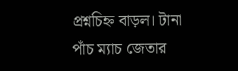প্রশ্নচিহ্ন বাড়ল। টানা পাঁচ ম্যাচ জেতার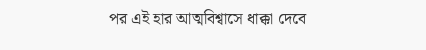পর এই হার আত্মবিশ্বাসে ধাক্কা দেবে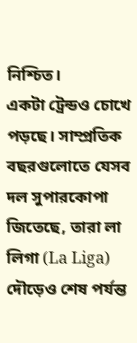নিশ্চিত।
একটা ট্রেন্ডও চোখে পড়ছে। সাম্প্রতিক বছরগুলোতে যেসব দল সুপারকোপা জিতেছে, তারা লা লিগা (La Liga) দৌড়েও শেষ পর্যন্ত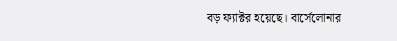বড় ফ্যাক্টর হয়েছে। বার্সেলোনার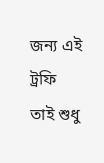জন্য এই ট্রফি তাই শুধু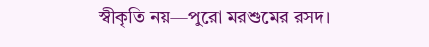স্বীকৃতি নয়—পুরো মরশুমের রসদ।